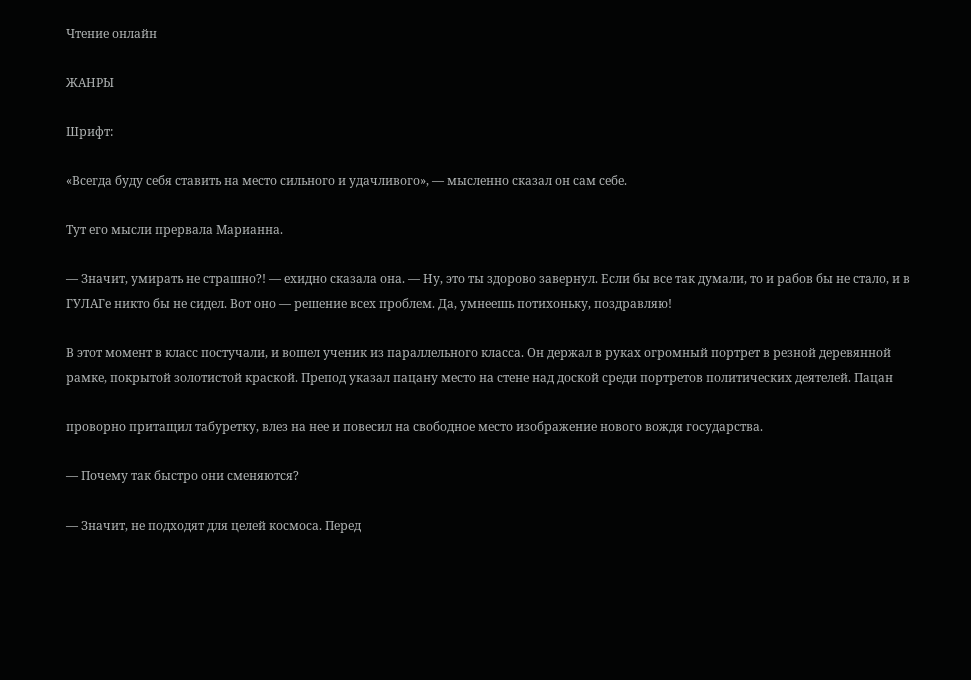Чтение онлайн

ЖАНРЫ

Шрифт:

«Всегда буду себя ставить на место сильного и удачливого», — мысленно сказал он сам себе.

Тут его мысли прервала Марианна.

— Значит, умирать не страшно?! — ехидно сказала она. — Ну, это ты здорово завернул. Если бы все так думали, то и рабов бы не стало, и в ГУЛАГе никто бы не сидел. Вот оно — решение всех проблем. Да, умнеешь потихоньку, поздравляю!

В этот момент в класс постучали, и вошел ученик из параллельного класса. Он держал в руках огромный портрет в резной деревянной рамке, покрытой золотистой краской. Препод указал пацану место на стене над доской среди портретов политических деятелей. Пацан

проворно притащил табуретку, влез на нее и повесил на свободное место изображение нового вождя государства.

— Почему так быстро они сменяются?

— Значит, не подходят для целей космоса. Перед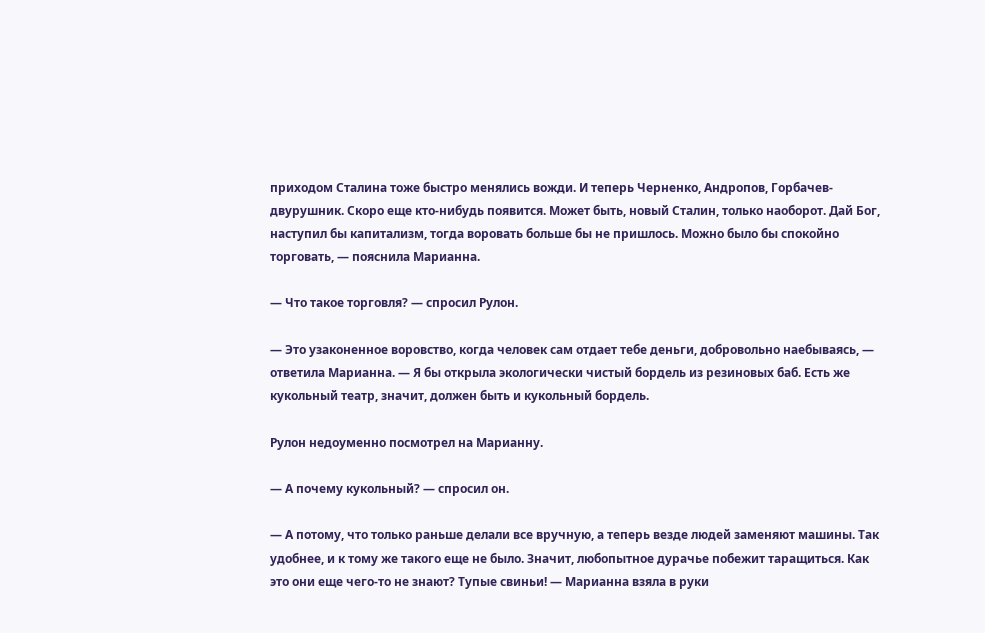приходом Сталина тоже быстро менялись вожди. И теперь Черненко, Андропов, Горбачев-двурушник. Скоро еще кто-нибудь появится. Может быть, новый Сталин, только наоборот. Дай Бог, наступил бы капитализм, тогда воровать больше бы не пришлось. Можно было бы спокойно торговать, — пояснила Марианна.

— Что такое торговля? — спросил Рулон.

— Это узаконенное воровство, когда человек сам отдает тебе деньги, добровольно наебываясь, — ответила Марианна. — Я бы открыла экологически чистый бордель из резиновых баб. Есть же кукольный театр, значит, должен быть и кукольный бордель.

Рулон недоуменно посмотрел на Марианну.

— А почему кукольный? — спросил он.

— А потому, что только раньше делали все вручную, а теперь везде людей заменяют машины. Так удобнее, и к тому же такого еще не было. Значит, любопытное дурачье побежит таращиться. Как это они еще чего-то не знают? Тупые свиньи! — Марианна взяла в руки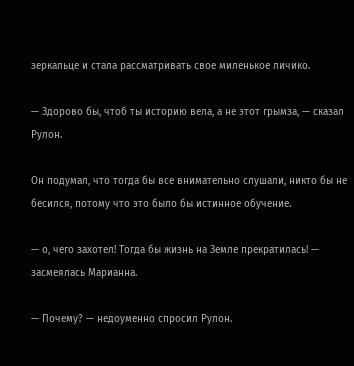зеркальце и стала рассматривать свое миленькое личико.

— Здорово бы, чтоб ты историю вела, а не этот грымза, — сказал Рулон.

Он подумал, что тогда бы все внимательно слушали, никто бы не бесился, потому что это было бы истинное обучение.

— о, чего захотел! Тогда бы жизнь на Земле прекратилась! — засмеялась Марианна.

— Почему? — недоуменно спросил Рулон.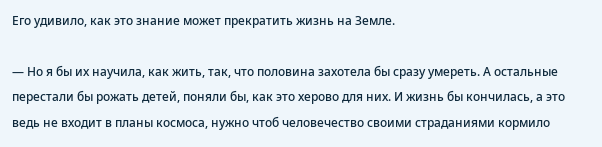Его удивило, как это знание может прекратить жизнь на Земле.

— Но я бы их научила, как жить, так, что половина захотела бы сразу умереть. А остальные перестали бы рожать детей, поняли бы, как это херово для них. И жизнь бы кончилась, а это ведь не входит в планы космоса, нужно чтоб человечество своими страданиями кормило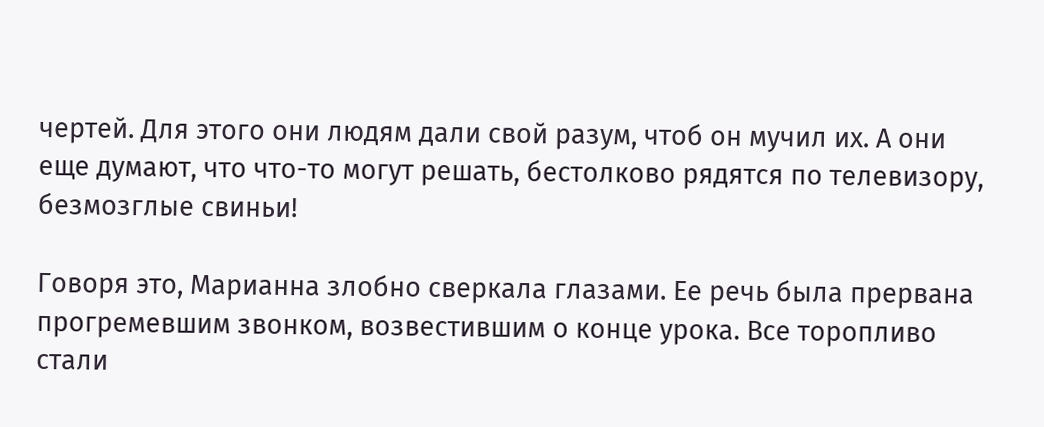чертей. Для этого они людям дали свой разум, чтоб он мучил их. А они еще думают, что что-то могут решать, бестолково рядятся по телевизору, безмозглые свиньи!

Говоря это, Марианна злобно сверкала глазами. Ее речь была прервана прогремевшим звонком, возвестившим о конце урока. Все торопливо стали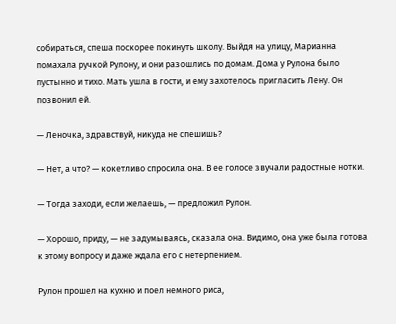собираться, спеша поскорее покинуть школу. Выйдя на улицу, Марианна помахала ручкой Рулону, и они разошлись по домам. Дома у Рулона было пустынно и тихо. Мать ушла в гости, и ему захотелось пригласить Лену. Он позвонил ей.

— Леночка, здравствуй, никуда не спешишь?

— Нет, а что? — кокетливо спросила она. В ее голосе звучали радостные нотки.

— Тогда заходи, если желаешь, — предложил Рулон.

— Хорошо, приду, — не задумываясь, сказала она. Видимо, она уже была готова к этому вопросу и даже ждала его с нетерпением.

Рулон прошел на кухню и поел немного риса,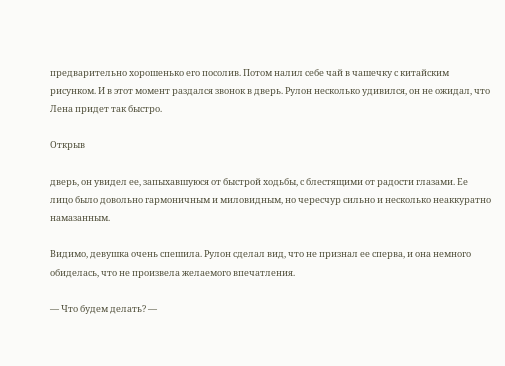предварительно хорошенько его посолив. Потом налил себе чай в чашечку с китайским рисунком. И в этот момент раздался звонок в дверь. Рулон несколько удивился, он не ожидал, что Лена придет так быстро.

Открыв

дверь, он увидел ее, запыхавшуюся от быстрой ходьбы, с блестящими от радости глазами. Ее лицо было довольно гармоничным и миловидным, но чересчур сильно и несколько неаккуратно намазанным.

Видимо, девушка очень спешила. Рулон сделал вид, что не признал ее сперва, и она немного обиделась, что не произвела желаемого впечатления.

— Что будем делать? —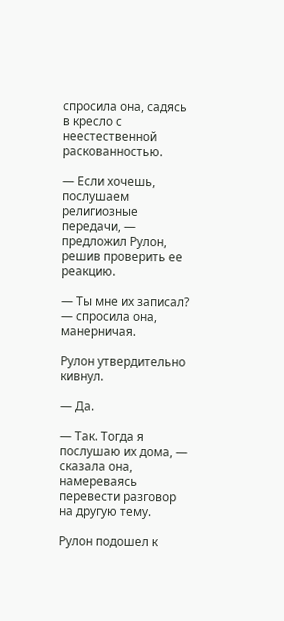спросила она, садясь в кресло с неестественной раскованностью.

— Если хочешь, послушаем религиозные передачи, — предложил Рулон, решив проверить ее реакцию.

— Ты мне их записал? — спросила она, манерничая.

Рулон утвердительно кивнул.

— Да.

— Так. Тогда я послушаю их дома, — сказала она, намереваясь перевести разговор на другую тему.

Рулон подошел к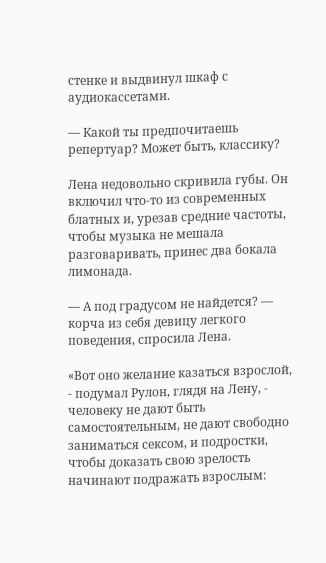стенке и выдвинул шкаф с аудиокассетами.

— Какой ты предпочитаешь репертуар? Может быть, классику?

Лена недовольно скривила губы. Он включил что-то из современных блатных и, урезав средние частоты, чтобы музыка не мешала разговаривать, принес два бокала лимонада.

— А под градусом не найдется? — корча из себя девицу легкого поведения, спросила Лена.

«Вот оно желание казаться взрослой, - подумал Рулон, глядя на Лену, - человеку не дают быть самостоятельным, не дают свободно заниматься сексом, и подростки, чтобы доказать свою зрелость начинают подражать взрослым: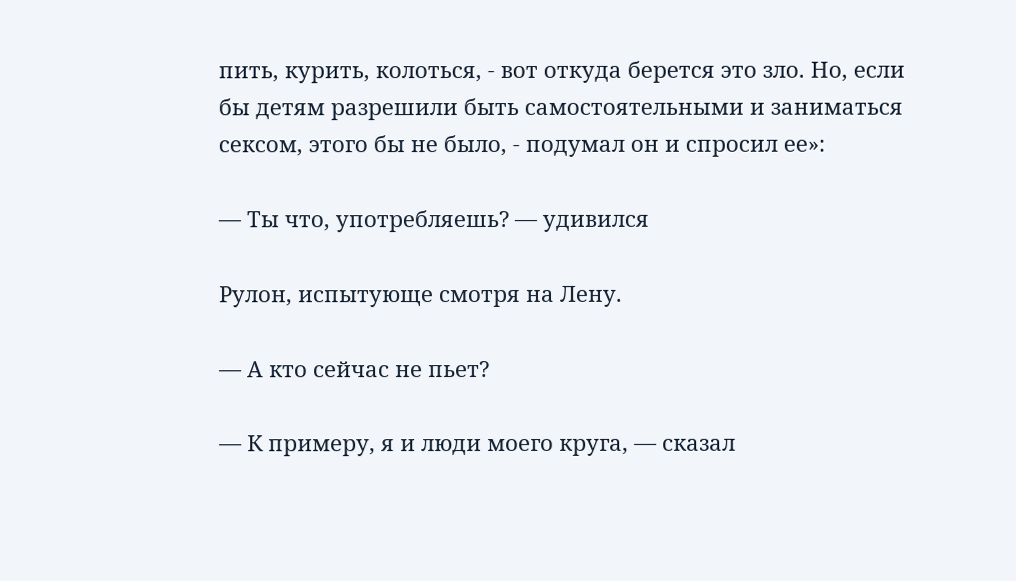пить, курить, колоться, - вот откуда берется это зло. Но, если бы детям разрешили быть самостоятельными и заниматься сексом, этого бы не было, - подумал он и спросил ее»:

— Ты что, употребляешь? — удивился

Рулон, испытующе смотря на Лену.

— А кто сейчас не пьет?

— К примеру, я и люди моего круга, — сказал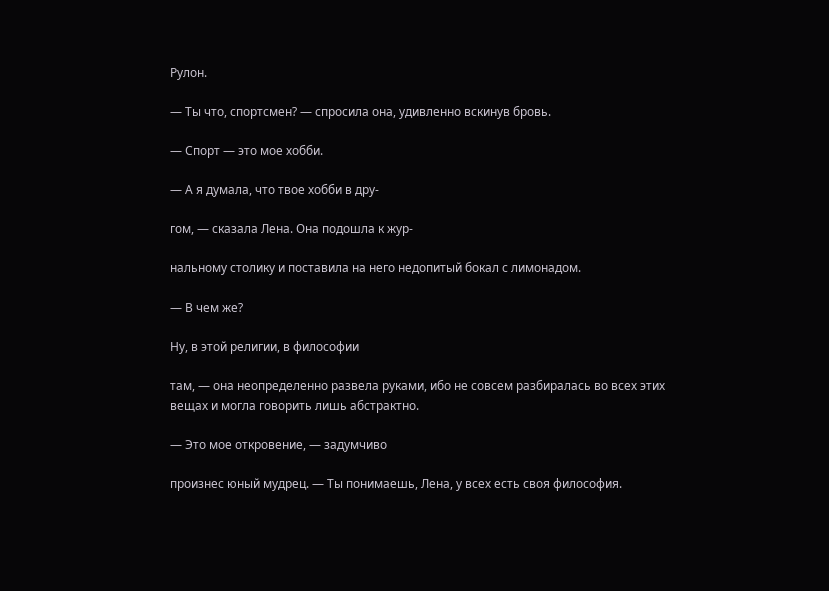Рулон.

— Ты что, спортсмен? — спросила она, удивленно вскинув бровь.

— Спорт — это мое хобби.

— А я думала, что твое хобби в дру-

гом, — сказала Лена. Она подошла к жур-

нальному столику и поставила на него недопитый бокал с лимонадом.

— В чем же?

Ну, в этой религии, в философии

там, — она неопределенно развела руками, ибо не совсем разбиралась во всех этих вещах и могла говорить лишь абстрактно.

— Это мое откровение, — задумчиво

произнес юный мудрец. — Ты понимаешь, Лена, у всех есть своя философия.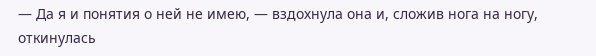— Да я и понятия о ней не имею, — вздохнула она и, сложив нога на ногу, откинулась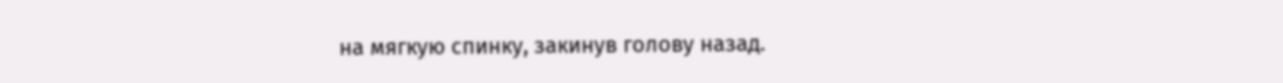на мягкую спинку, закинув голову назад.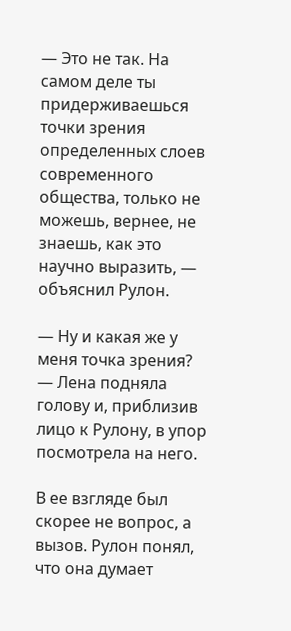— Это не так. На самом деле ты придерживаешься точки зрения определенных слоев современного общества, только не можешь, вернее, не знаешь, как это научно выразить, — объяснил Рулон.

— Ну и какая же у меня точка зрения? — Лена подняла голову и, приблизив лицо к Рулону, в упор посмотрела на него.

В ее взгляде был скорее не вопрос, а вызов. Рулон понял, что она думает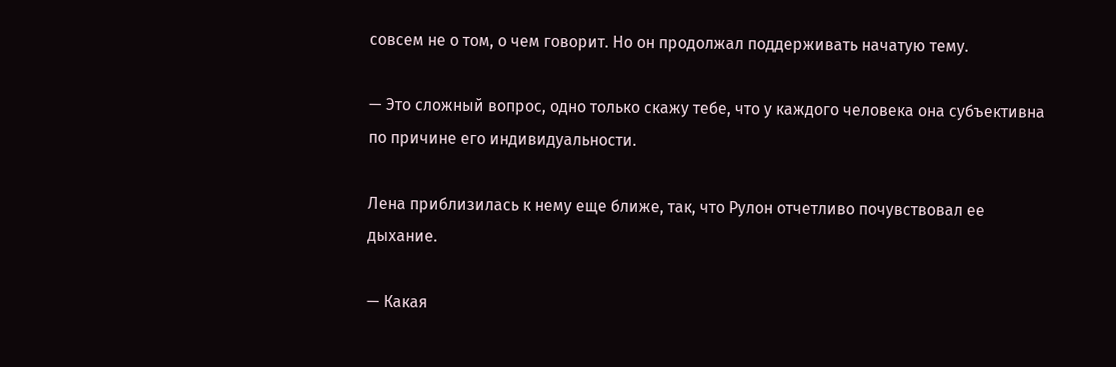совсем не о том, о чем говорит. Но он продолжал поддерживать начатую тему.

— Это сложный вопрос, одно только скажу тебе, что у каждого человека она субъективна по причине его индивидуальности.

Лена приблизилась к нему еще ближе, так, что Рулон отчетливо почувствовал ее дыхание.

— Какая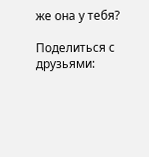же она у тебя?

Поделиться с друзьями: